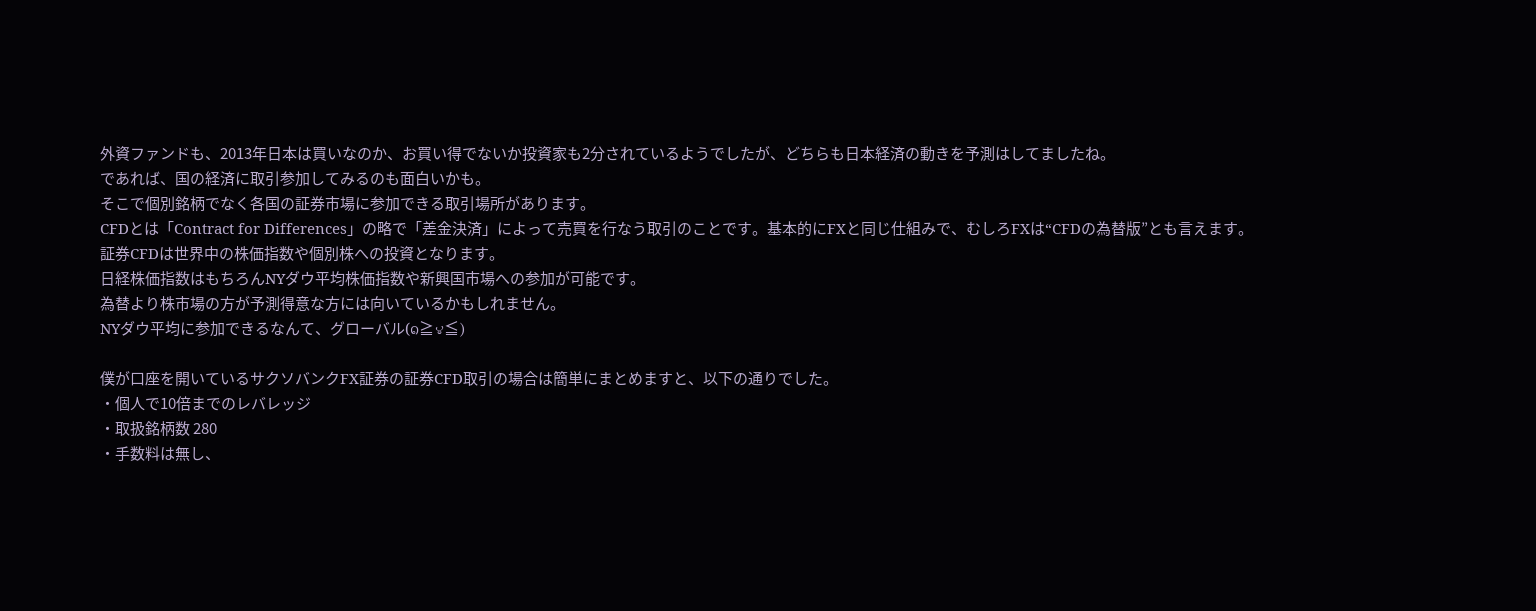外資ファンドも、2013年日本は買いなのか、お買い得でないか投資家も2分されているようでしたが、どちらも日本経済の動きを予測はしてましたね。
であれば、国の経済に取引参加してみるのも面白いかも。
そこで個別銘柄でなく各国の証券市場に参加できる取引場所があります。
CFDとは「Contract for Differences」の略で「差金決済」によって売買を行なう取引のことです。基本的にFXと同じ仕組みで、むしろFXは“CFDの為替版”とも言えます。
証券CFDは世界中の株価指数や個別株への投資となります。
日経株価指数はもちろんNYダウ平均株価指数や新興国市場への参加が可能です。
為替より株市場の方が予測得意な方には向いているかもしれません。
NYダウ平均に参加できるなんて、グローバル(๑≧౪≦)

僕が口座を開いているサクソバンクFX証券の証券CFD取引の場合は簡単にまとめますと、以下の通りでした。
・個人で10倍までのレバレッジ
・取扱銘柄数 280
・手数料は無し、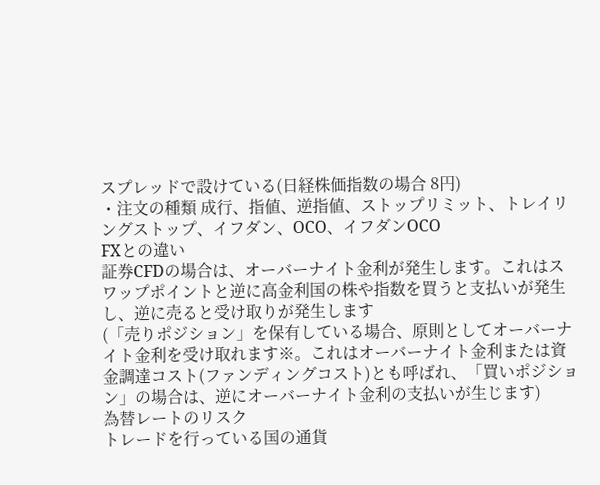スプレッドで設けている(日経株価指数の場合 8円)
・注文の種類 成行、指値、逆指値、ストップリミット、トレイリングストップ、イフダン、OCO、イフダンOCO
FXとの違い
証券CFDの場合は、オーバーナイト金利が発生します。これはスワップポイントと逆に高金利国の株や指数を買うと支払いが発生し、逆に売ると受け取りが発生します
(「売りポジション」を保有している場合、原則としてオーバーナイト金利を受け取れます※。これはオーバーナイト金利または資金調達コスト(ファンディングコスト)とも呼ばれ、「買いポジション」の場合は、逆にオーバーナイト金利の支払いが生じます)
為替レートのリスク
トレードを行っている国の通貨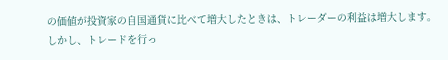の価値が投資家の自国通貨に比べて増大したときは、トレーダーの利益は増大します。しかし、トレードを行っ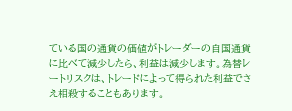ている国の通貨の価値がトレーダーの自国通貨に比べて減少したら、利益は減少します。為替レートリスクは、トレードによって得られた利益でさえ相殺することもあります。